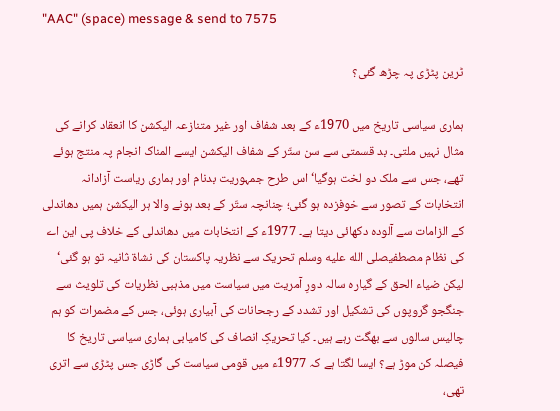"AAC" (space) message & send to 7575

ٹرین پٹڑی پہ چڑھ گئی؟

ہماری سیاسی تاریخ میں 1970ء کے بعد شفاف اور غیر متنازعہ الیکشن کا انعقاد کرانے کی مثال نہیں ملتی۔ بد قسمتی سے سن ستّر کے شفاف الیکشن ایسے المناک انجام پہ منتج ہوئے تھے، جس سے ملک دو لخت ہوگیا‘ اس طرح جمہوریت بدنام اور ہماری ریاست آزادانہ انتخابات کے تصور سے خوفزدہ ہو گئی؛ چنانچہ ستّر کے بعد ہونے والا ہر الیکشن ہمیں دھاندلی کے الزامات سے آلودہ دکھائی دیتا ہے۔ 1977ء کے انتخابات میں دھاندلی کے خلاف پی این اے کی نظام مصطفیصلى الله عليه وسلم تحریک سے نظریہ پاکستان کی نشاۃ ثانیہ تو ہو گئی‘ لیکن ضیاء الحق کے گیارہ سالہ دورِ آمریت میں سیاست میں مذہبی نظریات کی تلویث سے جنگجو گروپوں کی تشکیل اور تشدد کے رجحانات کی آبیاری ہوئی، جس کے مضمرات کو ہم چالیس سالوں سے بھگت رہے ہیں۔ کیا تحریکِ انصاف کی کامیابی ہماری سیاسی تاریخ کا فیصلہ کن موڑ ہے؟ ایسا لگتا ہے کہ 1977ء میں قومی سیاست کی گاڑی جس پٹڑی سے اتری تھی،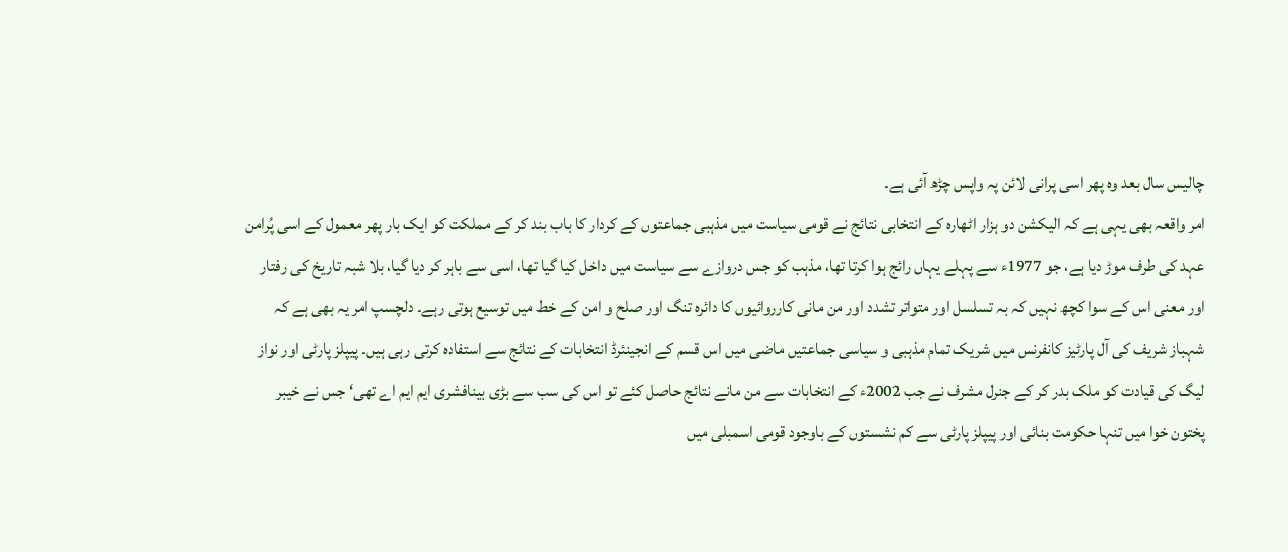چالیس سال بعد وہ پھر اسی پرانی لائن پہ واپس چڑھ آئی ہے۔
امر واقعہ بھی یہی ہے کہ الیکشن دو ہزار اٹھارہ کے انتخابی نتائج نے قومی سیاست میں مذہبی جماعتوں کے کردار کا باب بند کر کے مملکت کو ایک بار پھر معمول کے اسی پُرامن عہد کی طرف موڑ دیا ہے، جو 1977ء سے پہلے یہاں رائج ہوا کرتا تھا، مذہب کو جس دروازے سے سیاست میں داخل کیا گیا تھا، اسی سے باہر کر دیا گیا، بلا شبہ تاریخ کی رفتار اور معنی اس کے سوا کچھ نہیں کہ بہ تسلسل اور متواتر تشدد اور من مانی کارروائیوں کا دائرہ تنگ اور صلح و امن کے خط میں توسیع ہوتی رہے۔ دلچسپ امر یہ بھی ہے کہ شہباز شریف کی آل پارٹیز کانفرنس میں شریک تمام مذہبی و سیاسی جماعتیں ماضی میں اس قسم کے انجینئرڈ انتخابات کے نتائج سے استفادہ کرتی رہی ہیں۔ پیپلز پارٹی اور نواز لیگ کی قیادت کو ملک بدر کر کے جنرل مشرف نے جب 2002ء کے انتخابات سے من مانے نتائج حاصل کئے تو اس کی سب سے بڑی بینافشری ایم ایم اے تھی‘ جس نے خیبر پختون خوا میں تنہا حکومت بنائی اور پیپلز پارٹی سے کم نشستوں کے باوجود قومی اسمبلی میں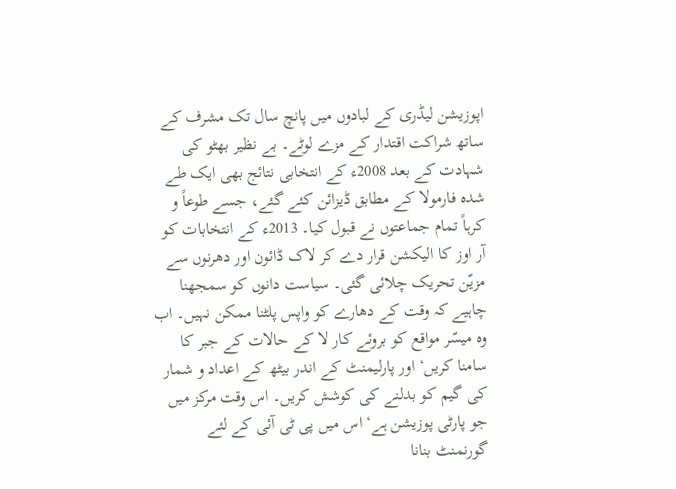اپوزیشن لیڈری کے لبادوں میں پانچ سال تک مشرف کے ساتھ شراکت اقتدار کے مزے لوٹے۔ بے نظیر بھٹو کی شہادت کے بعد 2008ء کے انتخابی نتائج بھی ایک طے شدہ فارمولا کے مطابق ڈیزائن کئے گئے، جسے طوعاً و کرہاً تمام جماعتوں نے قبول کیا۔ 2013ء کے انتخابات کو آر اوز کا الیکشن قرار دے کر لاک ڈائون اور دھرنوں سے مزیّن تحریک چلائی گئی۔ سیاست دانوں کو سمجھنا چاہیے کہ وقت کے دھارے کو واپس پلٹنا ممکن نہیں۔ اب وہ میسّر مواقع کو بروئے کار لا کے حالات کے جبر کا سامنا کریں‘ اور پارلیمنٹ کے اندر بیٹھ کے اعداد و شمار کی گیم کو بدلنے کی کوشش کریں۔ اس وقت مرکز میں جو پارٹی پوزیشن ہے‘ اس میں پی ٹی آئی کے لئے گورنمنٹ بنانا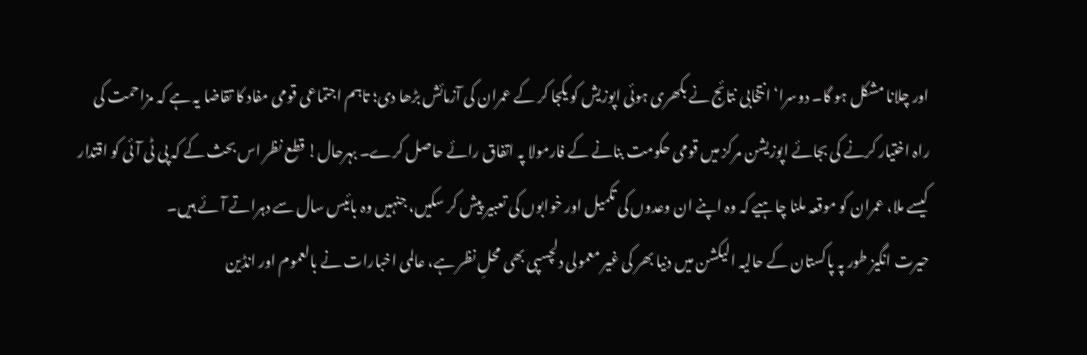اور چلانا مشکل ہو گا۔ دوسرا‘ انتخابی نتائج نے بکھری ہوئی اپوزیش کو یکجا کر کے عمران کی آزمائش بڑھا دی؛ تاہم اجتماعی قومی مفاد کا تقاضا یہ ہے کہ مزاحمت کی راہ اختیار کرنے کی بجائے اپوزیشن مرکز میں قومی حکومت بنانے کے فارمولا پہ اتفاق رائے حاصل کرے۔ بہرحال! قطع نظر اس بحث کے کہ پی ٹی آئی کو اقتدار کیسے ملا، عمران کو موقعہ ملنا چاہیے کہ وہ اپنے ان وعدوں کی تکمیل اور خوابوں کی تعبیر پیش کر سکیں، جنہیں وہ بائیس سال سے دہراتے آئے ہیں۔
حیرت انگیز طور پہ پاکستان کے حالیہ الیکشن میں دنیا بھر کی غیر معمولی دلچسپی بھی محلِ نظر ہے، عالمی اخبارات نے بالعموم اور انڈین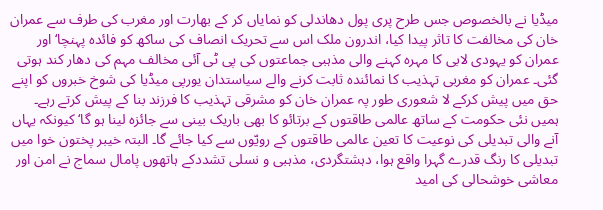میڈیا نے بالخصوص جس طرح پری پول دھاندلی کو نمایاں کر کے بھارت اور مغرب کی طرف سے عمران خان کی مخالفت کا تاثر پیدا کیا، اندرون ملک اس سے تحریک انصاف کی ساکھ کو فائدہ پہنچا‘ اور عمران کو یہودی لابی کا مہرہ کہنے والی مذہبی جماعتوں کی پی ٹی آئی مخالف مہم کی دھار کند ہوتی گئی۔ عمران کو مغربی تہذیب کا نمائندہ ثابت کرنے والے سیاستدان یورپی میڈیا کی شوخ خبروں کو اپنے حق میں پیش کرکے لا شعوری طور پہ عمران خان کو مشرقی تہذیب کا فرزند بنا کے پیش کرتے رہے۔ ہمیں نئی حکومت کے ساتھ عالمی طاقتوں کے برتائو کا بھی باریک بینی سے جائزہ لینا ہو گا‘ کیونکہ یہاں آنے والی تبدیلی کی نوعیت کا تعین عالمی طاقتوں کے رویّوں سے کیا جائے گا۔ البتہ خیبر پختون خوا میں تبدیلی کا رنگ قدرے گہرا واقع ہوا، دہشتگردی، مذہبی و نسلی تشددکے ہاتھوں پامال سماج نے امن اور معاشی خوشحالی کی امید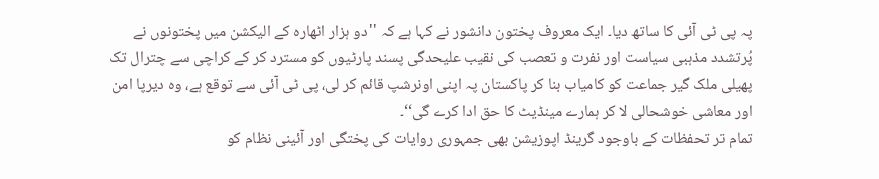پہ پی ٹی آئی کا ساتھ دیا۔ ایک معروف پختون دانشور نے کہا ہے کہ ''دو ہزار اٹھارہ کے الیکشن میں پختونوں نے پُرتشدد مذہبی سیاست اور نفرت و تعصب کی نقیب علیحدگی پسند پارٹیوں کو مسترد کر کے کراچی سے چترال تک پھیلی ملک گیر جماعت کو کامیاب بنا کر پاکستان پہ اپنی اونرشپ قائم کر لی، پی ٹی آئی سے توقع ہے، وہ دیرپا امن اور معاشی خوشحالی لا کر ہمارے مینڈیٹ کا حق ادا کرے گی‘‘۔
تمام تر تحفظات کے باوجود گرینڈ اپوزیشن بھی جمہوری روایات کی پختگی اور آئینی نظام کو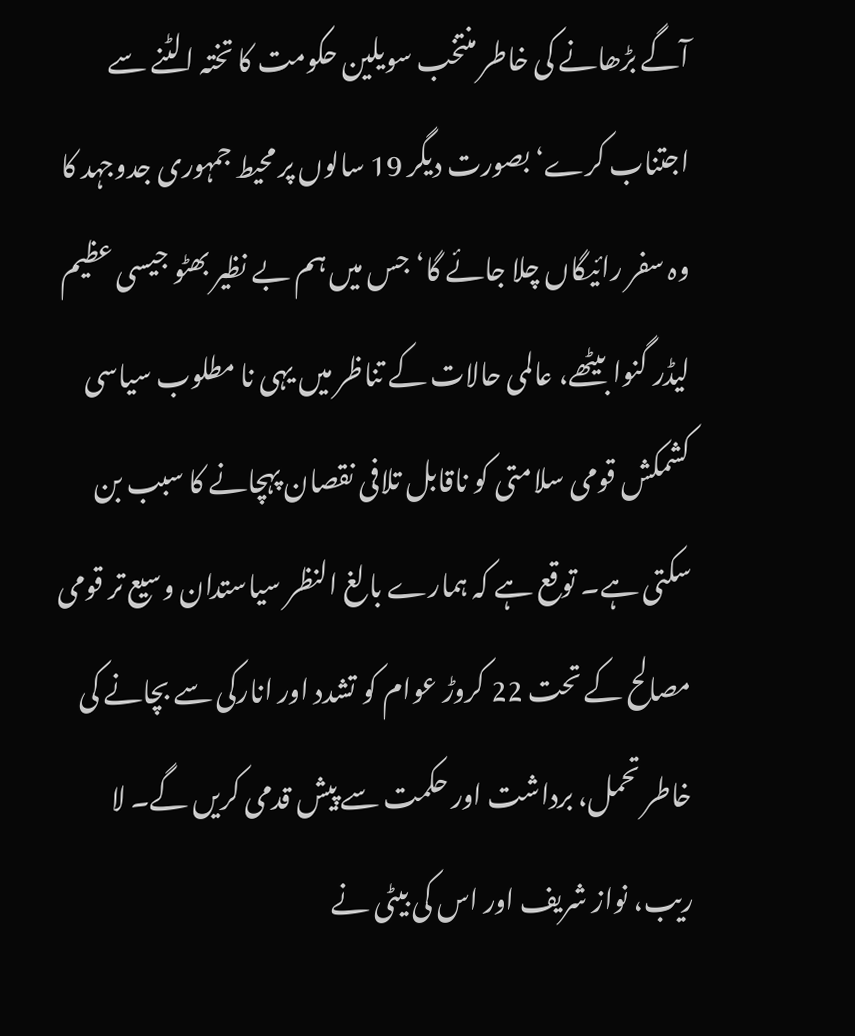آگے بڑھانے کی خاطر منتخب سویلین حکومت کا تختہ الٹنے سے اجتناب کرے‘ بصورت دیگر 19 سالوں پر محیط جمہوری جدوجہد کا وہ سفر رائیگاں چلا جائے گا‘ جس میں ہم بے نظیر بھٹو جیسی عظیم لیڈر گنوا بیٹھے، عالمی حالات کے تناظر میں یہی نا مطلوب سیاسی کشمکش قومی سلامتی کو ناقابل تلافی نقصان پہچانے کا سبب بن سکتی ہے۔ توقع ہے کہ ہمارے بالغ النظر سیاستدان وسیع تر قومی مصالح کے تحت 22 کروڑ عوام کو تشدد اور انارکی سے بچانے کی خاطر تحمل، برداشت اور حکمت سے پیش قدمی کریں گے۔ لا ریب، نواز شریف اور اس کی بیٹی نے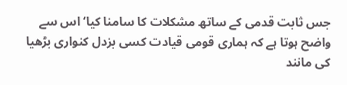جس ثابت قدمی کے ساتھ مشکلات کا سامنا کیا‘ اس سے واضح ہوتا ہے کہ ہماری قومی قیادت کسی بزدل کنواری بڑھیا کی مانند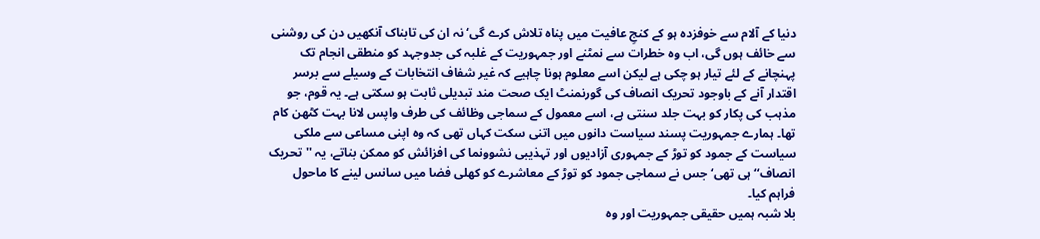دنیا کے آلام سے خوفزدہ ہو کے کنجِ عافیت میں پناہ تلاش کرے گی‘ نہ ان کی تابناک آنکھیں دن کی روشنی سے خائف ہوں گی، اب وہ خطرات سے نمٹنے اور جمہوریت کے غلبہ کی جدوجہد کو منطقی انجام تک پہنچانے کے لئے تیار ہو چکی ہے لیکن اسے معلوم ہونا چاہیے کہ غیر شفاف انتخابات کے وسیلے سے برسر اقتدار آنے کے باوجود تحریک انصاف کی گورنمنٹ ایک صحت مند تبدیلی ثابت ہو سکتی ہے۔ یہ قوم، جو مذہب کی پکار کو بہت جلد سنتی ہے، اسے معمول کے سماجی وظائف کی طرف واپس لانا بہت کٹھن کام تھا۔ ہمارے جمہوریت پسند سیاست دانوں میں اتنی سکت کہاں تھی کہ وہ اپنی مساعی سے ملکی سیاست کے جمود کو توڑ کے جمہوری آزادیوں اور تہذیبی نشوونما کی افزائش کو ممکن بناتے، یہ ''تحریک انصاف‘‘ ہی تھی‘ جس نے سماجی جمود کو توڑ کے معاشرے کو کھلی فضا میں سانس لینے کا ماحول فراہم کیا۔
بلا شبہ ہمیں حقیقی جمہوریت اور وہ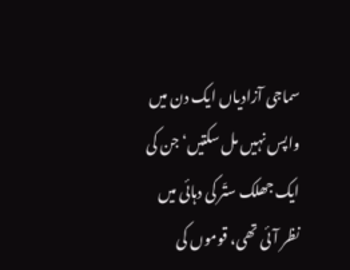سماجی آزادیاں ایک دن میں واپس نہیں مل سکتیں‘ جن کی ایک جھلک ستّر کی دہائی میں نظر آئی تھی، قوموں کی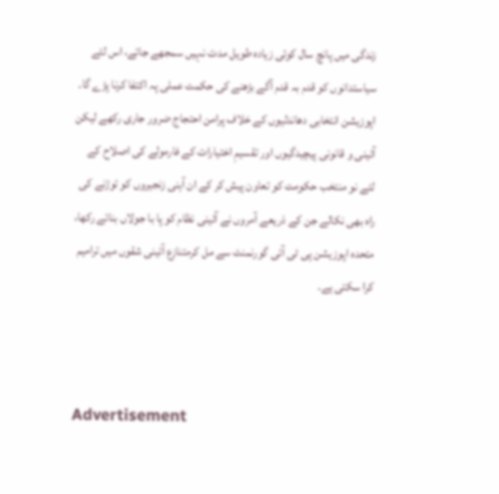زندگی میں پانچ سال کوئی زیادہ طویل مدت نہیں سمجھے جاتے، اس لئے سیاستدانوں کو قدم بہ قدم آگے بڑھنے کی حکمت عملی پہ اکتفا کرنا پڑے گا۔ اپوزیشن انتخابی دھاندلیوں کے خلاف پرامن احتجاج ضرور جاری رکھے لیکن آئینی و قانونی پیچیدگیوں اور تقسیمِ اختیارات کے فارمولے کی اصلاح کے لئے نو منتخب حکومت کو تعاون پیش کر کے ان آہنی زنجیروں کو توڑنے کی راہ بھی نکالے جن کے ذریعے آمروں نے آئینی نظام کو پا با جولاں بنائے رکھا، متحدہ اپوزیشن پی ٹی آئی گورنمنٹ سے مل کرمتنازع آئینی شقوں میں ترامیم کرا سکتی ہے۔



Advertisement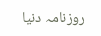روزنامہ دنیا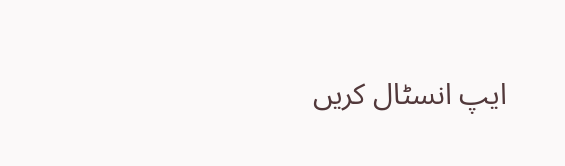ایپ انسٹال کریں